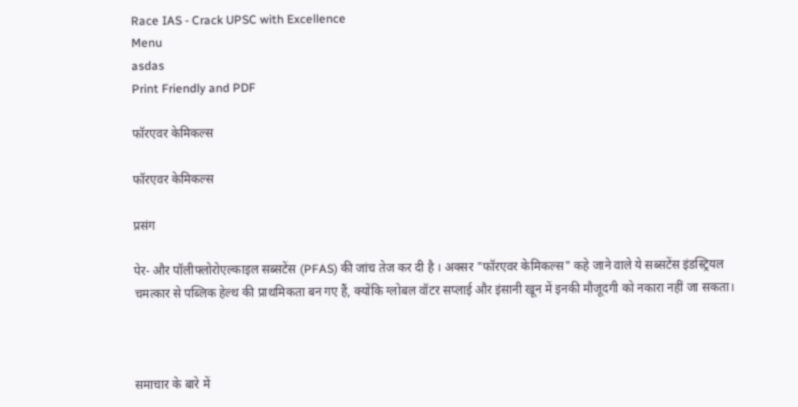Race IAS - Crack UPSC with Excellence
Menu
asdas
Print Friendly and PDF

फॉरएवर केमिकल्स

फॉरएवर केमिकल्स

प्रसंग

पेर- और पॉलीफ्लोरोएल्काइल सब्सटेंस (PFAS) की जांच तेज कर दी है । अक्सर "फॉरएवर केमिकल्स" कहे जाने वाले ये सब्सटेंस इंडस्ट्रियल चमत्कार से पब्लिक हेल्थ की प्राथमिकता बन गए हैं, क्योंकि ग्लोबल वॉटर सप्लाई और इंसानी खून में इनकी मौजूदगी को नकारा नहीं जा सकता।



समाचार के बारे में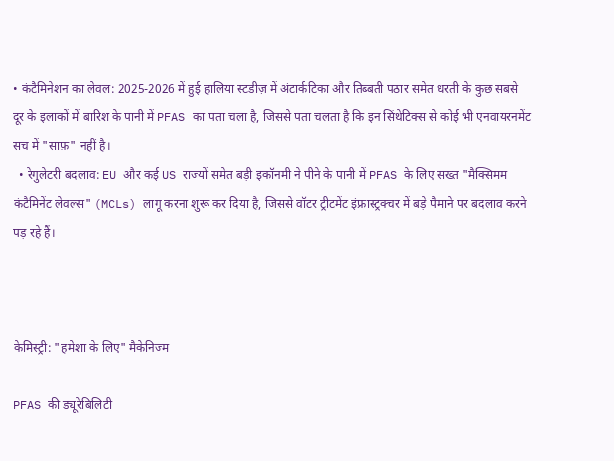• कंटैमिनेशन का लेवल: 2025-2026 में हुई हालिया स्टडीज़ में अंटार्कटिका और तिब्बती पठार समेत धरती के कुछ सबसे दूर के इलाकों में बारिश के पानी में PFAS का पता चला है, जिससे पता चलता है कि इन सिंथेटिक्स से कोई भी एनवायरनमेंट सच में "साफ़" नहीं है।
  • रेगुलेटरी बदलाव: EU और कई US राज्यों समेत बड़ी इकॉनमी ने पीने के पानी में PFAS के लिए सख्त "मैक्सिमम कंटैमिनेंट लेवल्स" (MCLs) लागू करना शुरू कर दिया है, जिससे वॉटर ट्रीटमेंट इंफ्रास्ट्रक्चर में बड़े पैमाने पर बदलाव करने पड़ रहे हैं।



केमिस्ट्री: "हमेशा के लिए" मैकेनिज्म

PFAS की ड्यूरेबिलिटी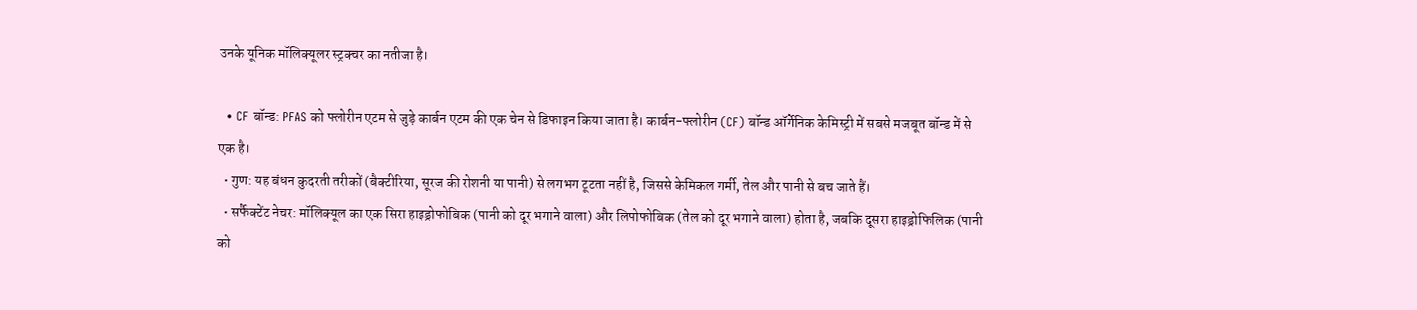उनके यूनिक मॉलिक्यूलर स्ट्रक्चर का नतीजा है।

  • CF बॉन्ड: PFAS को फ्लोरीन एटम से जुड़े कार्बन एटम की एक चेन से डिफाइन किया जाता है। कार्बन-फ्लोरीन (CF) बॉन्ड ऑर्गेनिक केमिस्ट्री में सबसे मजबूत बॉन्ड में से एक है।
  • गुण: यह बंधन कुदरती तरीकों (बैक्टीरिया, सूरज की रोशनी या पानी) से लगभग टूटता नहीं है, जिससे केमिकल गर्मी, तेल और पानी से बच जाते हैं।
  • सर्फैक्टेंट नेचर: मॉलिक्यूल का एक सिरा हाइड्रोफोबिक (पानी को दूर भगाने वाला) और लिपोफोबिक (तेल को दूर भगाने वाला) होता है, जबकि दूसरा हाइड्रोफिलिक (पानी को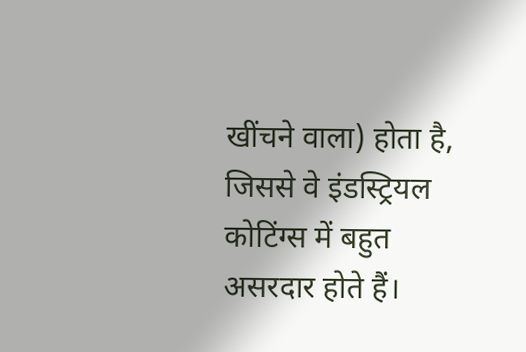खींचने वाला) होता है, जिससे वे इंडस्ट्रियल कोटिंग्स में बहुत असरदार होते हैं।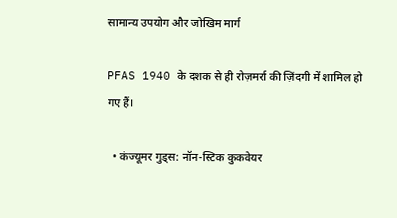सामान्य उपयोग और जोखिम मार्ग

PFAS 1940 के दशक से ही रोज़मर्रा की ज़िंदगी में शामिल हो गए हैं।

  • कंज्यूमर गुड्स: नॉन-स्टिक कुकवेयर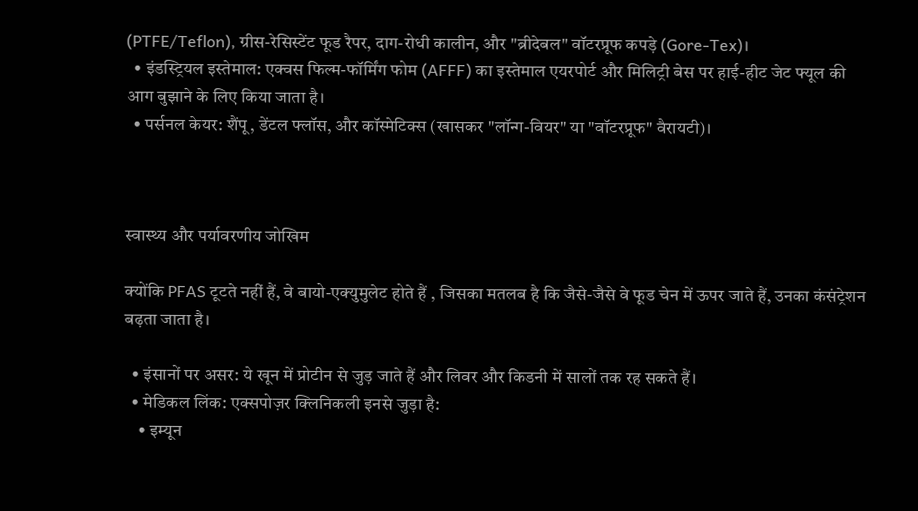(PTFE/Teflon), ग्रीस-रेसिस्टेंट फूड रैपर, दाग-रोधी कालीन, और "ब्रीदेबल" वॉटरप्रूफ कपड़े (Gore-Tex)।
  • इंडस्ट्रियल इस्तेमाल: एक्वस फिल्म-फॉर्मिंग फोम (AFFF) का इस्तेमाल एयरपोर्ट और मिलिट्री बेस पर हाई-हीट जेट फ्यूल की आग बुझाने के लिए किया जाता है।
  • पर्सनल केयर: शैंपू, डेंटल फ्लॉस, और कॉस्मेटिक्स (खासकर "लॉन्ग-वियर" या "वॉटरप्रूफ" वैरायटी)।



स्वास्थ्य और पर्यावरणीय जोखिम

क्योंकि PFAS टूटते नहीं हैं, वे बायो-एक्युमुलेट होते हैं , जिसका मतलब है कि जैसे-जैसे वे फूड चेन में ऊपर जाते हैं, उनका कंसंट्रेशन बढ़ता जाता है।

  • इंसानों पर असर: ये खून में प्रोटीन से जुड़ जाते हैं और लिवर और किडनी में सालों तक रह सकते हैं।
  • मेडिकल लिंक: एक्सपोज़र क्लिनिकली इनसे जुड़ा है:
    • इम्यून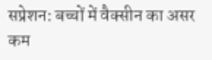सप्रेशन: बच्चों में वैक्सीन का असर कम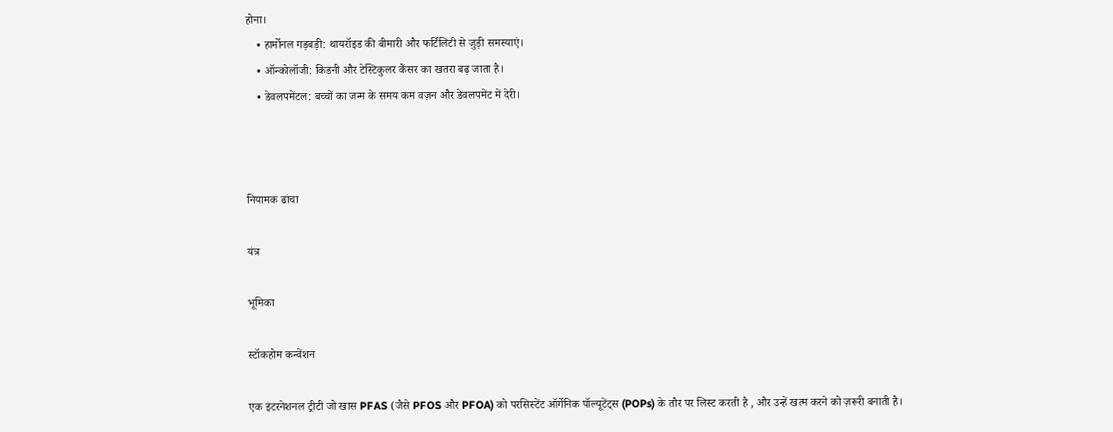होना।
    • हार्मोनल गड़बड़ी: थायरॉइड की बीमारी और फर्टिलिटी से जुड़ी समस्याएं।
    • ऑन्कोलॉजी: किडनी और टेस्टिकुलर कैंसर का खतरा बढ़ जाता है।
    • डेवलपमेंटल: बच्चों का जन्म के समय कम वज़न और डेवलपमेंट में देरी।



नियामक ढांचा

यंत्र

भूमिका

स्टॉकहोम कन्वेंशन

एक इंटरनेशनल ट्रीटी जो खास PFAS (जैसे PFOS और PFOA) को परसिस्टेंट ऑर्गेनिक पॉल्यूटेंट्स (POPs) के तौर पर लिस्ट करती है , और उन्हें खत्म करने को ज़रूरी बनाती है।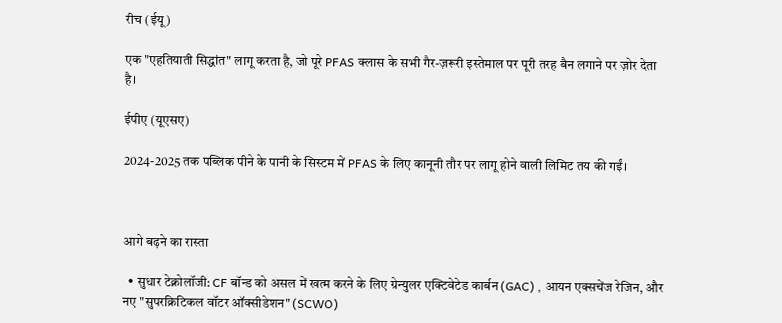रीच (ईयू)

एक "एहतियाती सिद्धांत" लागू करता है, जो पूरे PFAS क्लास के सभी गैर-ज़रूरी इस्तेमाल पर पूरी तरह बैन लगाने पर ज़ोर देता है।

ईपीए (यूएसए)

2024-2025 तक पब्लिक पीने के पानी के सिस्टम में PFAS के लिए कानूनी तौर पर लागू होने वाली लिमिट तय की गईं।



आगे बढ़ने का रास्ता

  • सुधार टेक्नोलॉजी: CF बॉन्ड को असल में खत्म करने के लिए ग्रेन्युलर एक्टिवेटेड कार्बन (GAC) , आयन एक्सचेंज रेजिन, और नए "सुपरक्रिटिकल वॉटर ऑक्सीडेशन" (SCWO)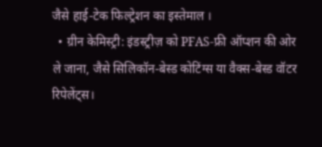जैसे हाई-टेक फिल्ट्रेशन का इस्तेमाल ।
  • ग्रीन केमिस्ट्री: इंडस्ट्रीज़ को PFAS-फ्री ऑप्शन की ओर ले जाना, जैसे सिलिकॉन-बेस्ड कोटिंग्स या वैक्स-बेस्ड वॉटर रिपेलेंट्स।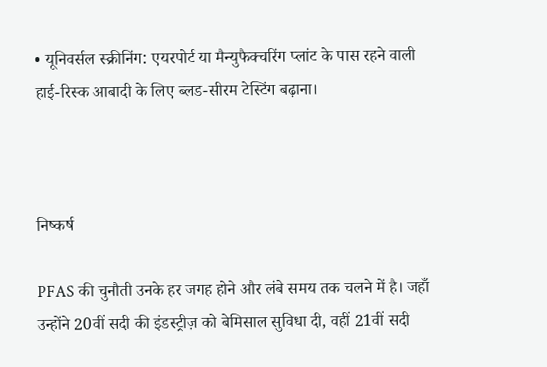• यूनिवर्सल स्क्रीनिंग: एयरपोर्ट या मैन्युफैक्चरिंग प्लांट के पास रहने वाली हाई-रिस्क आबादी के लिए ब्लड-सीरम टेस्टिंग बढ़ाना।



निष्कर्ष

PFAS की चुनौती उनके हर जगह होने और लंबे समय तक चलने में है। जहाँ उन्होंने 20वीं सदी की इंडस्ट्रीज़ को बेमिसाल सुविधा दी, वहीं 21वीं सदी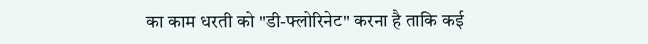का काम धरती को "डी-फ्लोरिनेट" करना है ताकि कई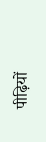पीढ़ियों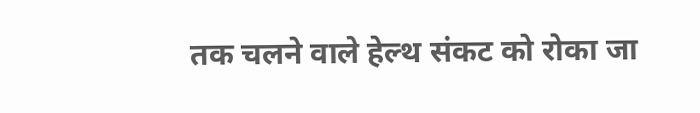तक चलने वाले हेल्थ संकट को रोका जा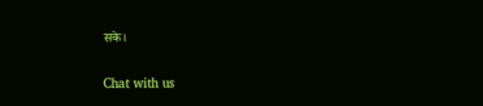सके।

Chat with us